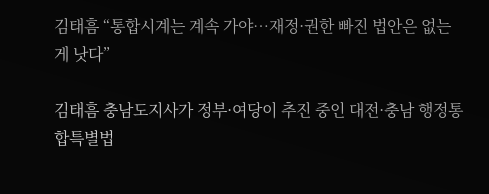김태흠 “통합시계는 계속 가야…재정·권한 빠진 법안은 없는 게 낫다”

김태흠 충남도지사가 정부·여당이 추진 중인 대전·충남 행정통합특별법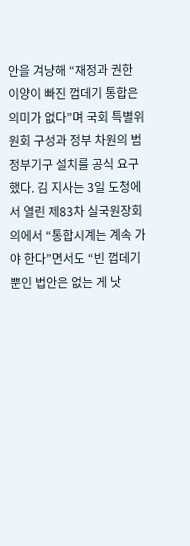안을 겨냥해 “재정과 권한 이양이 빠진 껍데기 통합은 의미가 없다”며 국회 특별위원회 구성과 정부 차원의 범정부기구 설치를 공식 요구했다. 김 지사는 3일 도청에서 열린 제83차 실국원장회의에서 “통합시계는 계속 가야 한다”면서도 “빈 껍데기뿐인 법안은 없는 게 낫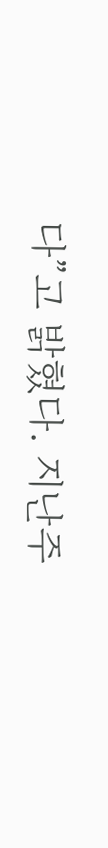다”고 밝혔다. 지난주